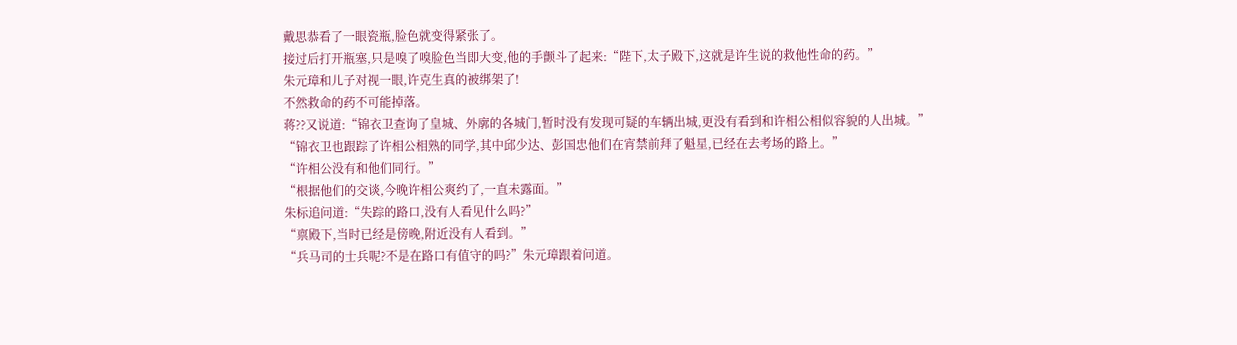戴思恭看了一眼瓷瓶,脸色就变得紧张了。
接过后打开瓶塞,只是嗅了嗅脸色当即大变,他的手颤斗了起来:“陛下,太子殿下,这就是许生说的救他性命的药。”
朱元璋和儿子对视一眼,许克生真的被绑架了!
不然救命的药不可能掉落。
蒋??又说道:“锦衣卫查询了皇城、外廓的各城门,暂时没有发现可疑的车辆出城,更没有看到和许相公相似容貌的人出城。”
“锦衣卫也跟踪了许相公相熟的同学,其中邱少达、彭国忠他们在宵禁前拜了魁星,已经在去考场的路上。”
“许相公没有和他们同行。”
“根据他们的交谈,今晚许相公爽约了,一直未露面。”
朱标追问道:“失踪的路口,没有人看见什么吗?”
“禀殿下,当时已经是傍晚,附近没有人看到。”
“兵马司的士兵呢?不是在路口有值守的吗?”朱元璋跟着问道。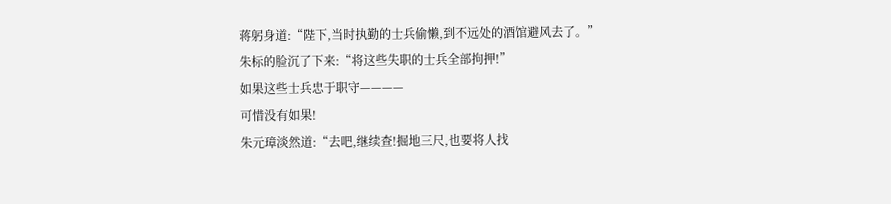蒋躬身道:“陛下,当时执勤的士兵偷懒,到不远处的酒馆避风去了。”
朱标的脸沉了下来:“将这些失职的士兵全部拘押!”
如果这些士兵忠于职守————
可惜没有如果!
朱元璋淡然道:“去吧,继续查!掘地三尺,也要将人找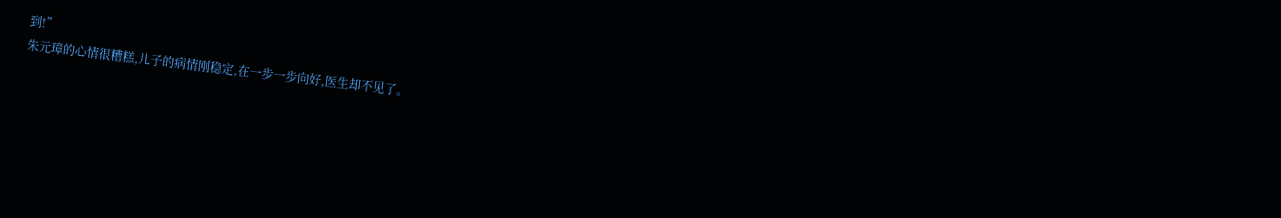到!”
朱元璋的心情很糟糕,儿子的病情刚稳定,在一步一步向好,医生却不见了。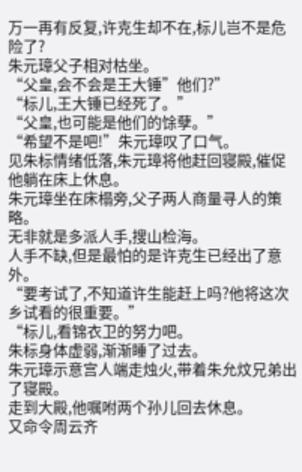万一再有反复,许克生却不在,标儿岂不是危险了?
朱元璋父子相对枯坐。
“父皇,会不会是王大锤”他们?”
“标儿,王大锤已经死了。”
“父皇,也可能是他们的馀孽。”
“希望不是吧!”朱元璋叹了口气。
见朱标情绪低落,朱元璋将他赶回寝殿,催促他躺在床上休息。
朱元璋坐在床榻旁,父子两人商量寻人的策略。
无非就是多派人手,搜山检海。
人手不缺,但是最怕的是许克生已经出了意外。
“要考试了,不知道许生能赶上吗?他将这次乡试看的很重要。”
“标儿,看锦衣卫的努力吧。
朱标身体虚弱,渐渐睡了过去。
朱元璋示意宫人端走烛火,带着朱允炆兄弟出了寝殿。
走到大殿,他嘱咐两个孙儿回去休息。
又命令周云齐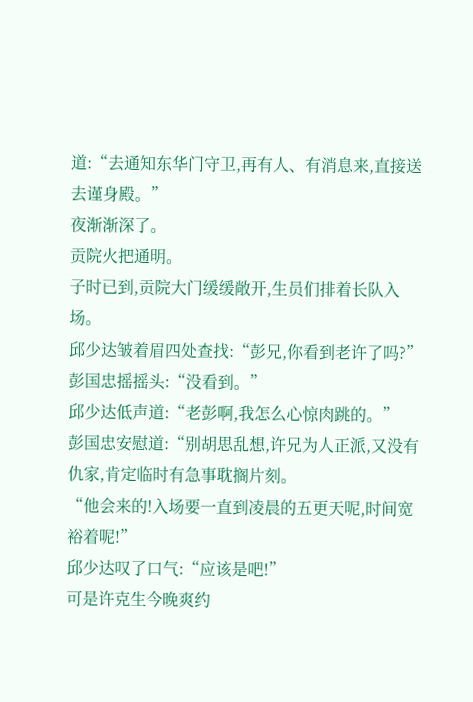道:“去通知东华门守卫,再有人、有消息来,直接送去谨身殿。”
夜渐渐深了。
贡院火把通明。
子时已到,贡院大门缓缓敞开,生员们排着长队入场。
邱少达皱着眉四处查找:“彭兄,你看到老许了吗?”
彭国忠摇摇头:“没看到。”
邱少达低声道:“老彭啊,我怎么心惊肉跳的。”
彭国忠安慰道:“别胡思乱想,许兄为人正派,又没有仇家,肯定临时有急事耽搁片刻。
“他会来的!入场要一直到凌晨的五更天呢,时间宽裕着呢!”
邱少达叹了口气:“应该是吧!”
可是许克生今晚爽约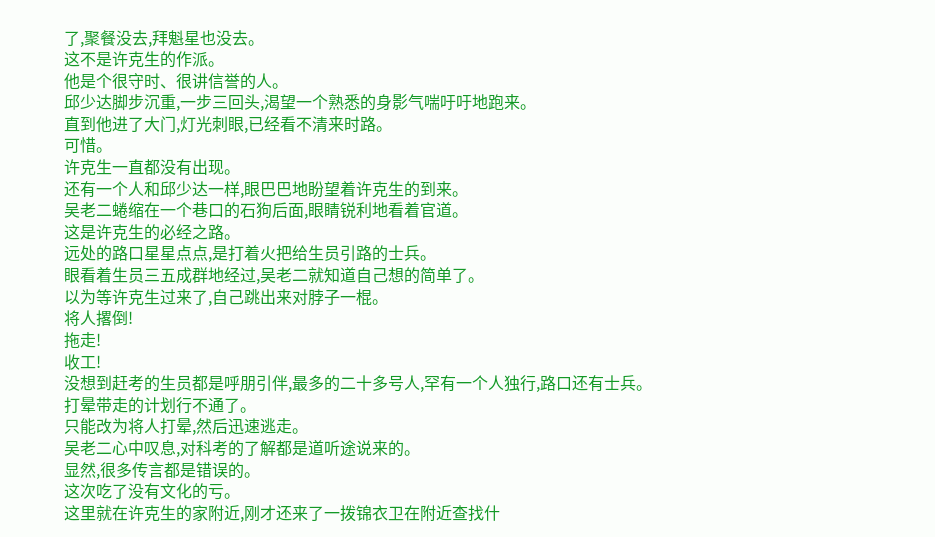了,聚餐没去,拜魁星也没去。
这不是许克生的作派。
他是个很守时、很讲信誉的人。
邱少达脚步沉重,一步三回头,渴望一个熟悉的身影气喘吁吁地跑来。
直到他进了大门,灯光刺眼,已经看不清来时路。
可惜。
许克生一直都没有出现。
还有一个人和邱少达一样,眼巴巴地盼望着许克生的到来。
吴老二蜷缩在一个巷口的石狗后面,眼睛锐利地看着官道。
这是许克生的必经之路。
远处的路口星星点点,是打着火把给生员引路的士兵。
眼看着生员三五成群地经过,吴老二就知道自己想的简单了。
以为等许克生过来了,自己跳出来对脖子一棍。
将人撂倒!
拖走!
收工!
没想到赶考的生员都是呼朋引伴,最多的二十多号人,罕有一个人独行,路口还有士兵。
打晕带走的计划行不通了。
只能改为将人打晕,然后迅速逃走。
吴老二心中叹息,对科考的了解都是道听途说来的。
显然,很多传言都是错误的。
这次吃了没有文化的亏。
这里就在许克生的家附近,刚才还来了一拨锦衣卫在附近查找什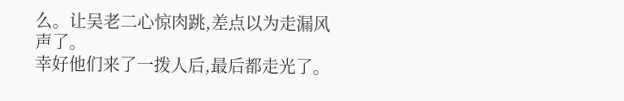么。让吴老二心惊肉跳,差点以为走漏风声了。
幸好他们来了一拨人后,最后都走光了。